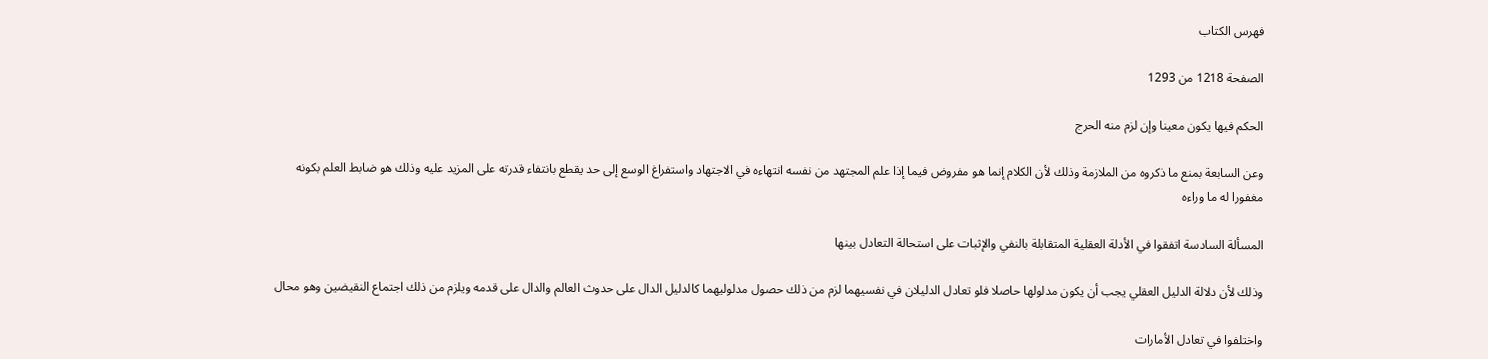فهرس الكتاب

الصفحة 1218 من 1293

الحكم فيها يكون معينا وإن لزم منه الحرج

وعن السابعة بمنع ما ذكروه من الملازمة وذلك لأن الكلام إنما هو مفروض فيما إذا علم المجتهد من نفسه انتهاءه في الاجتهاد واستفراغ الوسع إلى حد يقطع بانتفاء قدرته على المزيد عليه وذلك هو ضابط العلم بكونه مغفورا له ما وراءه

المسألة السادسة اتفقوا في الأدلة العقلية المتقابلة بالنفي والإثبات على استحالة التعادل بينها

وذلك لأن دلالة الدليل العقلي يجب أن يكون مدلولها حاصلا فلو تعادل الدليلان في نفسيهما لزم من ذلك حصول مدلوليهما كالدليل الدال على حدوث العالم والدال على قدمه ويلزم من ذلك اجتماع النقيضين وهو محال

واختلفوا في تعادل الأمارات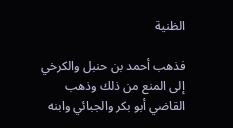الظنية

فذهب أحمد بن حنبل والكرخي إلى المنع من ذلك وذهب القاضي أبو بكر والجبائي وابنه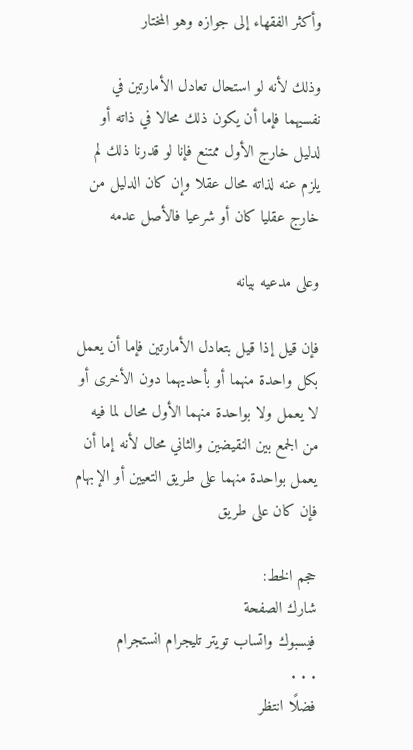وأكثر الفقهاء إلى جوازه وهو المختار

وذلك لأنه لو استحال تعادل الأمارتين في نفسيهما فإما أن يكون ذلك محالا في ذاته أو لدليل خارج الأول ممتنع فإنا لو قدرنا ذلك لم يلزم عنه لذاته محال عقلا وإن كان الدليل من خارج عقليا كان أو شرعيا فالأصل عدمه

وعلى مدعيه بيانه

فإن قيل إذا قيل بتعادل الأمارتين فإما أن يعمل بكل واحدة منهما أو بأحديهما دون الأخرى أو لا يعمل ولا بواحدة منهما الأول محال لما فيه من الجمع بين النقيضين والثاني محال لأنه إما أن يعمل بواحدة منهما على طريق التعيين أو الإبهام فإن كان على طريق

حجم الخط:
شارك الصفحة
فيسبوك واتساب تويتر تليجرام انستجرام
. . .
فضلًا انتظر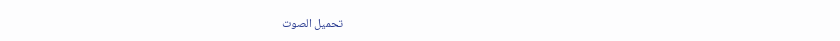تحميل الصوت